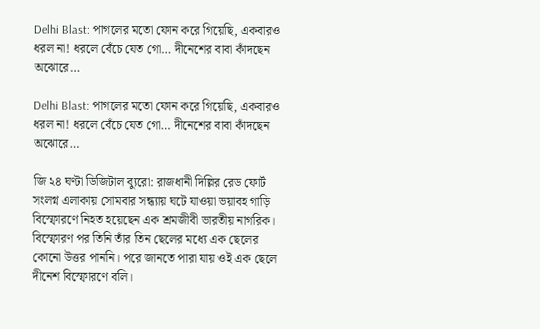Delhi Blast: পাগলের মতো ফোন করে গিয়েছি, একবারও ধরল না! ধরলে বেঁচে যেত গো… দীনেশের বাবা কাঁদছেন অঝোরে…

Delhi Blast: পাগলের মতো ফোন করে গিয়েছি, একবারও ধরল না! ধরলে বেঁচে যেত গো… দীনেশের বাবা কাঁদছেন অঝোরে…

জি ২৪ ঘণ্টা ডিজিটাল ব্যুরো: রাজধানী দিল্লির রেড ফোর্ট সংলগ্ন এলাকায় সোমবার সন্ধ্যায় ঘটে যাওয়া ভয়াবহ গাড়ি বিস্ফোরণে নিহত হয়েছেন এক শ্রমজীবী ভারতীয় নাগরিক। বিস্ফোরণ পর তিনি তাঁর তিন ছেলের মধ্যে এক ছেলের কোনো উত্তর পাননি। পরে জানতে পারা যায় ওই এক ছেলে দীনেশ বিস্ফোরণে বলি।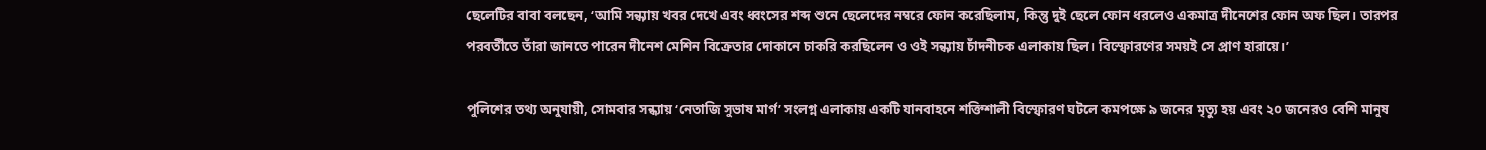ছেলেটির বাবা বলছেন, ‘আমি সন্ধ্যায় খবর দেখে এবং ধ্বংসের শব্দ শুনে ছেলেদের নম্বরে ফোন করেছিলাম, কিন্তু দুই ছেলে ফোন ধরলেও একমাত্র দীনেশের ফোন অফ ছিল। তারপর পরবর্তীতে তাঁরা জানতে পারেন দীনেশ মেশিন বিক্রেতার দোকানে চাকরি করছিলেন ও ওই সন্ধ্যায় চাঁদনীচক এলাকায় ছিল। বিস্ফোরণের সময়ই সে প্রাণ হারায়ে।’

পুলিশের তথ্য অনুযায়ী, সোমবার সন্ধ্যায় ‘নেতাজি সুভাষ মার্গ’ সংলগ্ন এলাকায় একটি যানবাহনে শক্তিশালী বিস্ফোরণ ঘটলে কমপক্ষে ৯ জনের মৃত্যু হয় এবং ২০ জনেরও বেশি মানুষ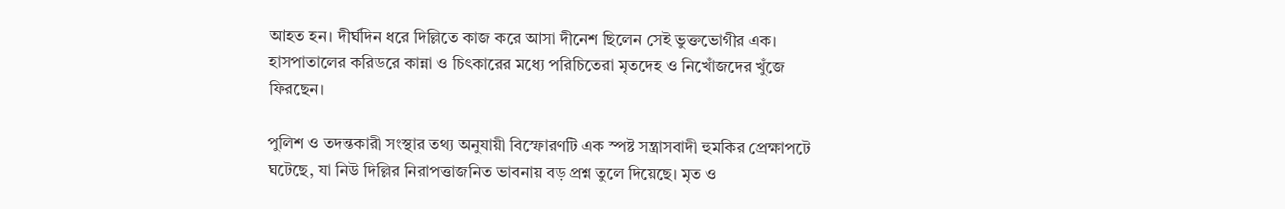আহত হন। দীর্ঘদিন ধরে দিল্লিতে কাজ করে আসা দীনেশ ছিলেন সেই ভুক্তভোগীর এক। হাসপাতালের করিডরে কান্না ও চিৎকারের মধ্যে পরিচিতেরা মৃতদেহ ও নিখোঁজদের খুঁজে ফিরছেন।

পুলিশ ও তদন্তকারী সংস্থার তথ্য অনুযায়ী বিস্ফোরণটি এক স্পষ্ট সন্ত্রাসবাদী হুমকির প্রেক্ষাপটে ঘটেছে, যা নিউ দিল্লির নিরাপত্তাজনিত ভাবনায় বড় প্রশ্ন তুলে দিয়েছে। মৃত ও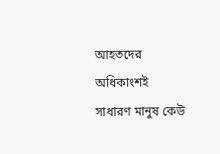আহতদের অধিকাংশই সাধারণ মানুষ কেউ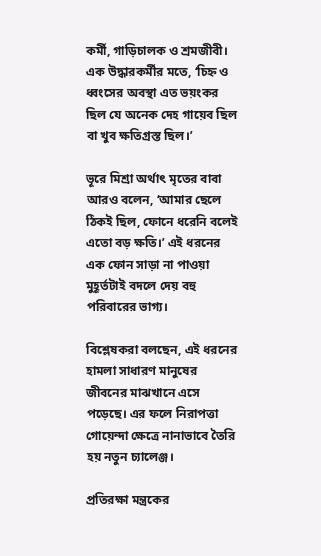কর্মী, গাড়িচালক ও শ্রমজীবী। এক উদ্ধারকর্মীর মতে, ‘চিহ্ন ও ধ্বংসের অবস্থা এত ভয়ংকর ছিল যে অনেক দেহ গায়েব ছিল বা খুব ক্ষতিগ্রস্ত ছিল।’

ভূরে মিশ্রা অর্থাৎ মৃতের বাবা আরও বলেন, ‘আমার ছেলে ঠিকই ছিল, ফোনে ধরেনি বলেই এতো বড় ক্ষতি।’ এই ধরনের এক ফোন সাড়া না পাওয়া মুহূর্তটাই বদলে দেয় বহু পরিবারের ভাগ্য।

বিশ্লেষকরা বলছেন, এই ধরনের হামলা সাধারণ মানুষের জীবনের মাঝখানে এসে পড়েছে। এর ফলে নিরাপত্তা গোয়েন্দা ক্ষেত্রে নানাভাবে তৈরি হয় নতুন চ্যালেঞ্জ।

প্রতিরক্ষা মন্ত্রকের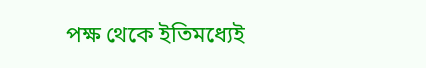পক্ষ থেকে ইতিমধ্যেই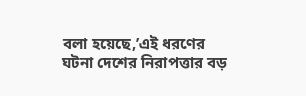বলা হয়েছে,’এই ধরণের ঘটনা দেশের নিরাপত্তার বড়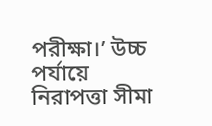পরীক্ষা।’ উচ্চ পর্যায়ে নিরাপত্তা সীমা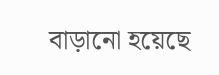বাড়ানো হয়েছে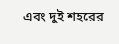এবং দুই শহরের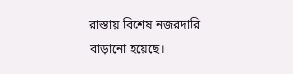রাস্তায় বিশেষ নজরদারি বাড়ানো হয়েছে।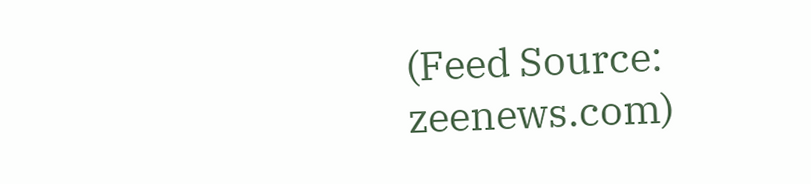(Feed Source: zeenews.com)